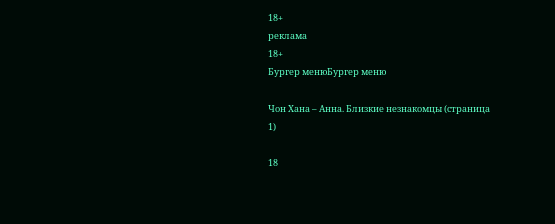18+
реклама
18+
Бургер менюБургер меню

Чон Хана – Анна. Близкие незнакомцы (страница 1)

18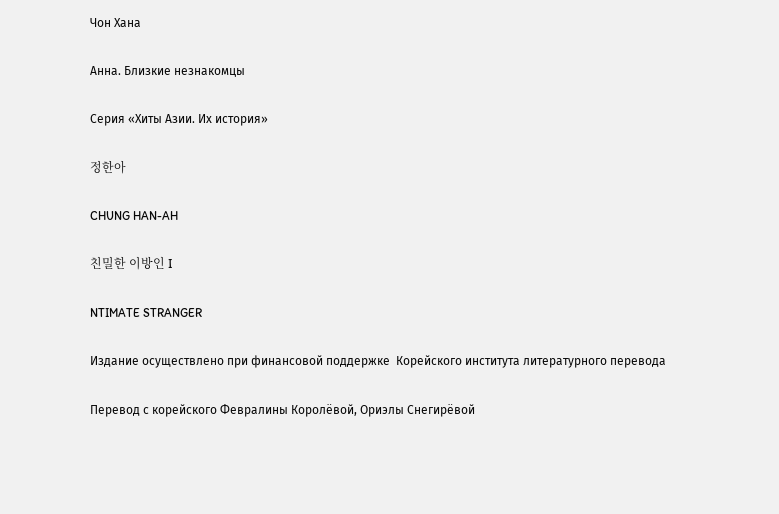Чон Хана

Анна. Близкие незнакомцы

Серия «Хиты Азии. Их история»

정한아

CHUNG HAN-AH

친밀한 이방인 I

NTIMATE STRANGER

Издание осуществлено при финансовой поддержке  Корейского института литературного перевода

Перевод с корейского Февралины Королёвой, Ориэлы Снегирёвой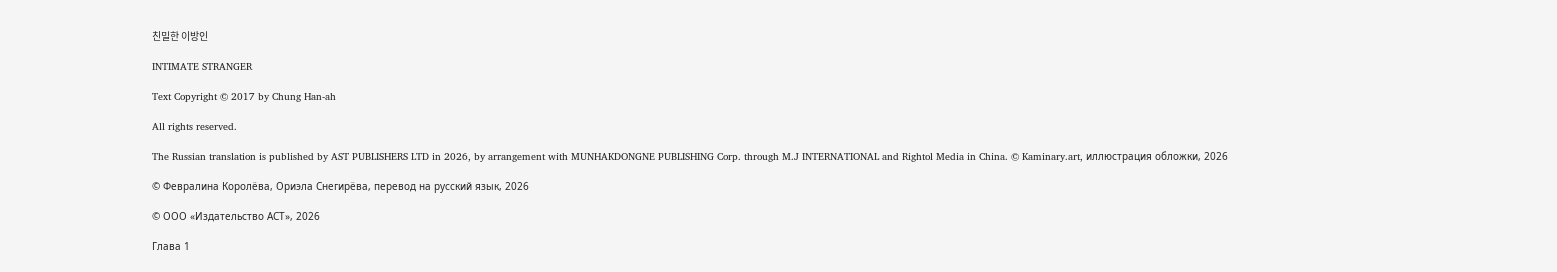친밀한 이방인

INTIMATE STRANGER

Text Copyright © 2017 by Chung Han-ah

All rights reserved.

The Russian translation is published by AST PUBLISHERS LTD in 2026, by arrangement with MUNHAKDONGNE PUBLISHING Corp. through M.J INTERNATIONAL and Rightol Media in China. © Kaminary.art, иллюстрация обложки, 2026

© Февралина Королёва, Ориэла Снегирёва, перевод на русский язык, 2026

© ООО «Издательство АСТ», 2026

Глава 1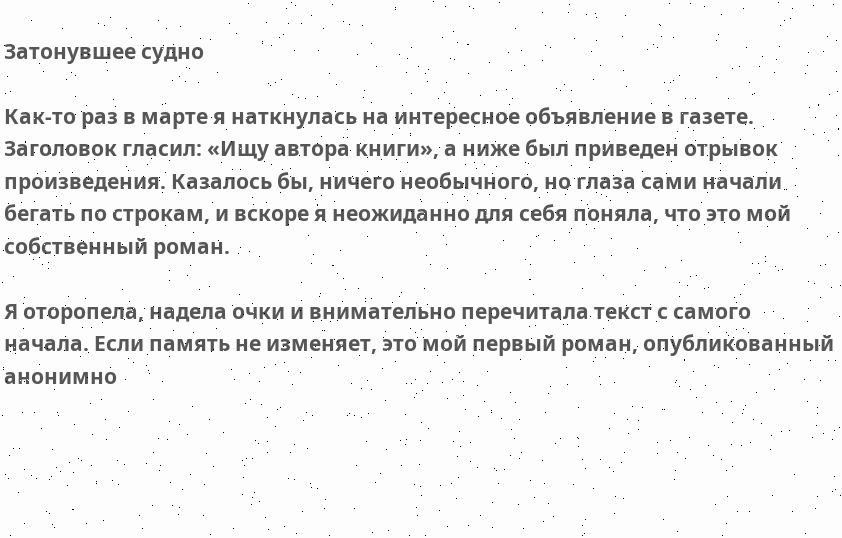Затонувшее судно

Как-то раз в марте я наткнулась на интересное объявление в газете. Заголовок гласил: «Ищу автора книги», а ниже был приведен отрывок произведения. Казалось бы, ничего необычного, но глаза сами начали бегать по строкам, и вскоре я неожиданно для себя поняла, что это мой собственный роман.

Я оторопела, надела очки и внимательно перечитала текст с самого начала. Если память не изменяет, это мой первый роман, опубликованный анонимно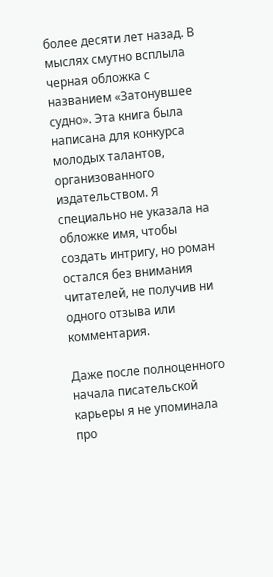более десяти лет назад. В мыслях смутно всплыла черная обложка с названием «Затонувшее судно». Эта книга была написана для конкурса молодых талантов, организованного издательством. Я специально не указала на обложке имя, чтобы создать интригу, но роман остался без внимания читателей, не получив ни одного отзыва или комментария.

Даже после полноценного начала писательской карьеры я не упоминала про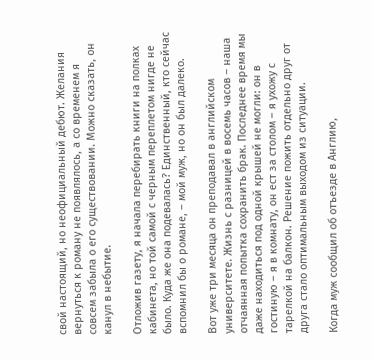свой настоящий, но неофициальный дебют. Желания вернуться к роману не появлялось, а со временем я совсем забыла о его существовании. Можно сказать, он канул в небытие.

Отложив газету, я начала перебирать книги на полках кабинета, но той самой с черным переплетом нигде не было. Куда же она подевалась? Единственный, кто сейчас вспомнил бы о романе, – мой муж, но он был далеко.

Вот уже три месяца он преподавал в английском университете. Жизнь с разницей в восемь часов – наша отчаянная попытка сохранить брак. Последнее время мы даже находиться под одной крышей не могли: он в гостиную – я в комнату, он ест за столом – я ухожу с тарелкой на балкон. Решение пожить отдельно друг от друга стало оптимальным выходом из ситуации.

Когда муж сообщил об отъезде в Англию,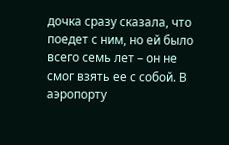дочка сразу сказала, что поедет с ним, но ей было всего семь лет – он не смог взять ее с собой. В аэропорту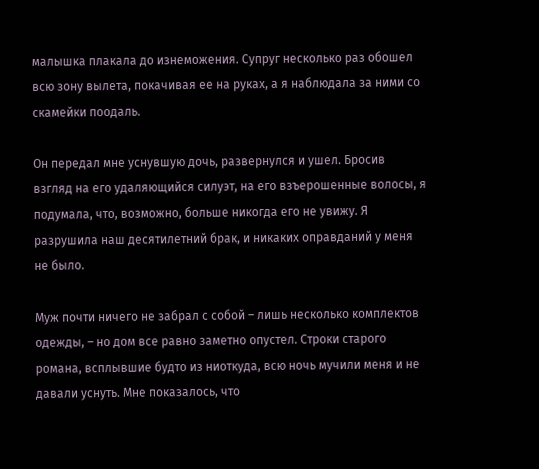малышка плакала до изнеможения. Супруг несколько раз обошел всю зону вылета, покачивая ее на руках, а я наблюдала за ними со скамейки поодаль.

Он передал мне уснувшую дочь, развернулся и ушел. Бросив взгляд на его удаляющийся силуэт, на его взъерошенные волосы, я подумала, что, возможно, больше никогда его не увижу. Я разрушила наш десятилетний брак, и никаких оправданий у меня не было.

Муж почти ничего не забрал с собой – лишь несколько комплектов одежды, – но дом все равно заметно опустел. Строки старого романа, всплывшие будто из ниоткуда, всю ночь мучили меня и не давали уснуть. Мне показалось, что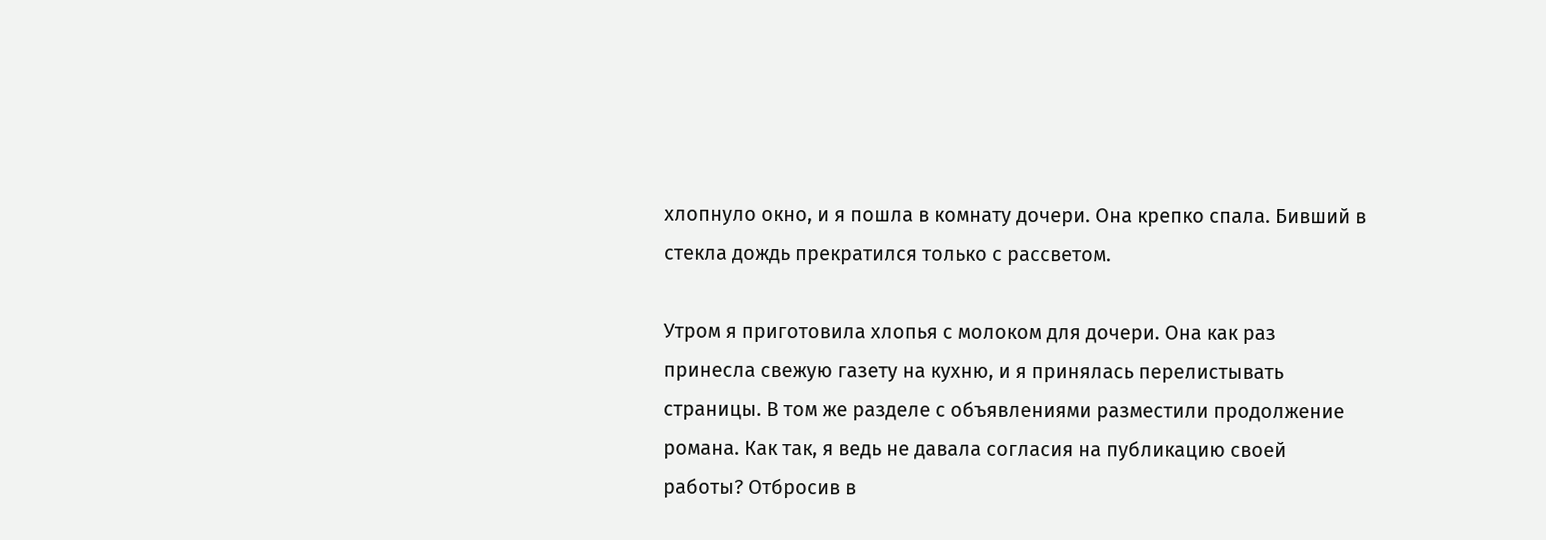хлопнуло окно, и я пошла в комнату дочери. Она крепко спала. Бивший в стекла дождь прекратился только с рассветом.

Утром я приготовила хлопья с молоком для дочери. Она как раз принесла свежую газету на кухню, и я принялась перелистывать страницы. В том же разделе с объявлениями разместили продолжение романа. Как так, я ведь не давала согласия на публикацию своей работы? Отбросив в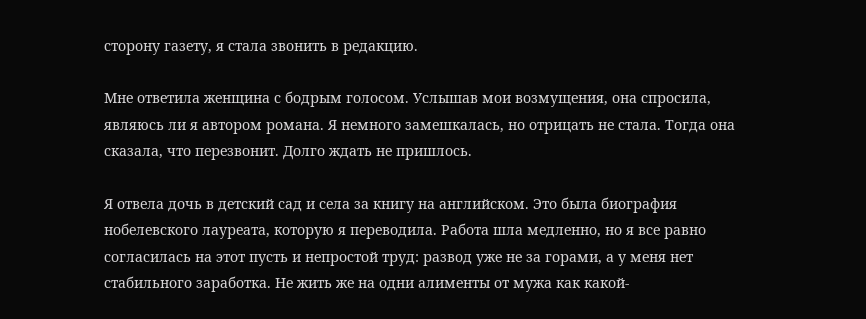сторону газету, я стала звонить в редакцию.

Мне ответила женщина с бодрым голосом. Услышав мои возмущения, она спросила, являюсь ли я автором романа. Я немного замешкалась, но отрицать не стала. Тогда она сказала, что перезвонит. Долго ждать не пришлось.

Я отвела дочь в детский сад и села за книгу на английском. Это была биография нобелевского лауреата, которую я переводила. Работа шла медленно, но я все равно согласилась на этот пусть и непростой труд: развод уже не за горами, а у меня нет стабильного заработка. Не жить же на одни алименты от мужа как какой-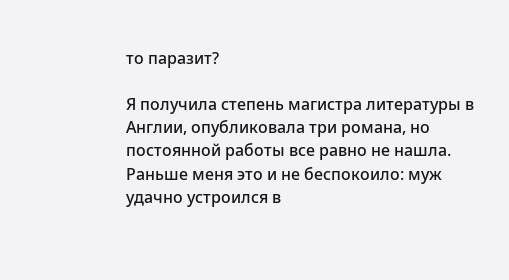то паразит?

Я получила степень магистра литературы в Англии, опубликовала три романа, но постоянной работы все равно не нашла. Раньше меня это и не беспокоило: муж удачно устроился в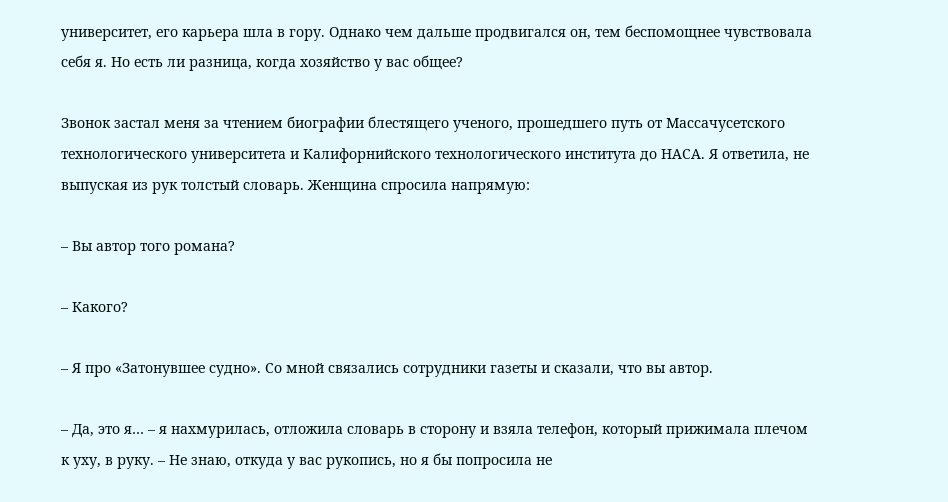университет, его карьера шла в гору. Однако чем дальше продвигался он, тем беспомощнее чувствовала себя я. Но есть ли разница, когда хозяйство у вас общее?

Звонок застал меня за чтением биографии блестящего ученого, прошедшего путь от Массачусетского технологического университета и Калифорнийского технологического института до НАСА. Я ответила, не выпуская из рук толстый словарь. Женщина спросила напрямую:

– Вы автор того романа?

– Какого?

– Я про «Затонувшее судно». Со мной связались сотрудники газеты и сказали, что вы автор.

– Да, это я… – я нахмурилась, отложила словарь в сторону и взяла телефон, который прижимала плечом к уху, в руку. – Не знаю, откуда у вас рукопись, но я бы попросила не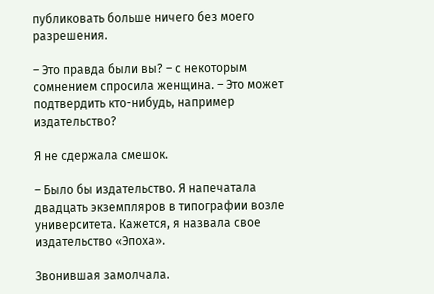публиковать больше ничего без моего разрешения.

– Это правда были вы? – с некоторым сомнением спросила женщина. – Это может подтвердить кто-нибудь, например издательство?

Я не сдержала смешок.

– Было бы издательство. Я напечатала двадцать экземпляров в типографии возле университета. Кажется, я назвала свое издательство «Эпоха».

Звонившая замолчала.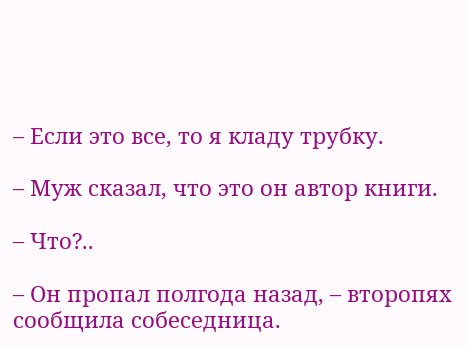– Если это все, то я кладу трубку.

– Муж сказал, что это он автор книги.

– Что?..

– Он пропал полгода назад, – второпях сообщила собеседница.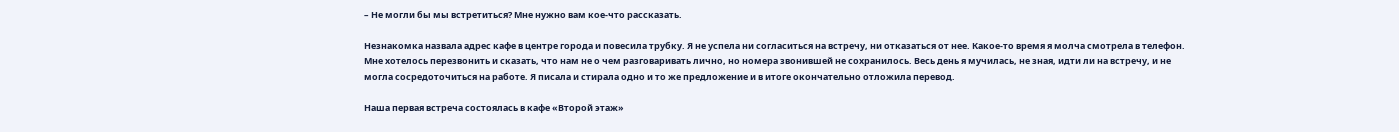– Не могли бы мы встретиться? Мне нужно вам кое-что рассказать.

Незнакомка назвала адрес кафе в центре города и повесила трубку. Я не успела ни согласиться на встречу, ни отказаться от нее. Какое-то время я молча смотрела в телефон. Мне хотелось перезвонить и сказать, что нам не о чем разговаривать лично, но номера звонившей не сохранилось. Весь день я мучилась, не зная, идти ли на встречу, и не могла сосредоточиться на работе. Я писала и стирала одно и то же предложение и в итоге окончательно отложила перевод.

Наша первая встреча состоялась в кафе «Второй этаж»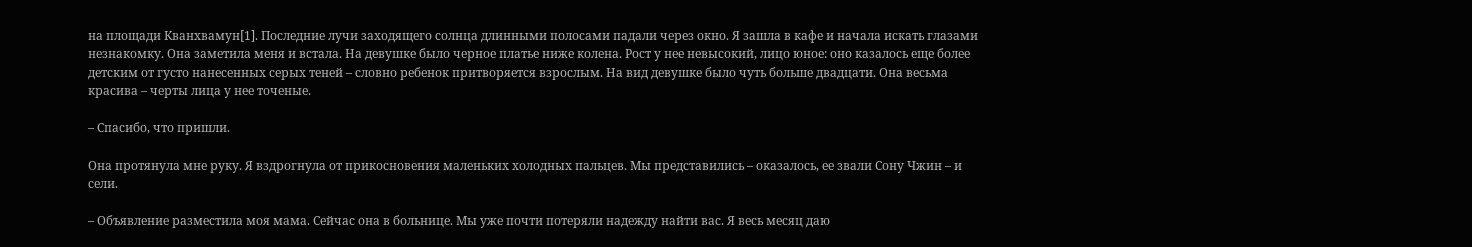на площади Кванхвамун[1]. Последние лучи заходящего солнца длинными полосами падали через окно. Я зашла в кафе и начала искать глазами незнакомку. Она заметила меня и встала. На девушке было черное платье ниже колена. Рост у нее невысокий, лицо юное: оно казалось еще более детским от густо нанесенных серых теней – словно ребенок притворяется взрослым. На вид девушке было чуть больше двадцати. Она весьма красива – черты лица у нее точеные.

– Спасибо, что пришли.

Она протянула мне руку. Я вздрогнула от прикосновения маленьких холодных пальцев. Мы представились – оказалось, ее звали Сону Чжин – и сели.

– Объявление разместила моя мама. Сейчас она в больнице. Мы уже почти потеряли надежду найти вас. Я весь месяц даю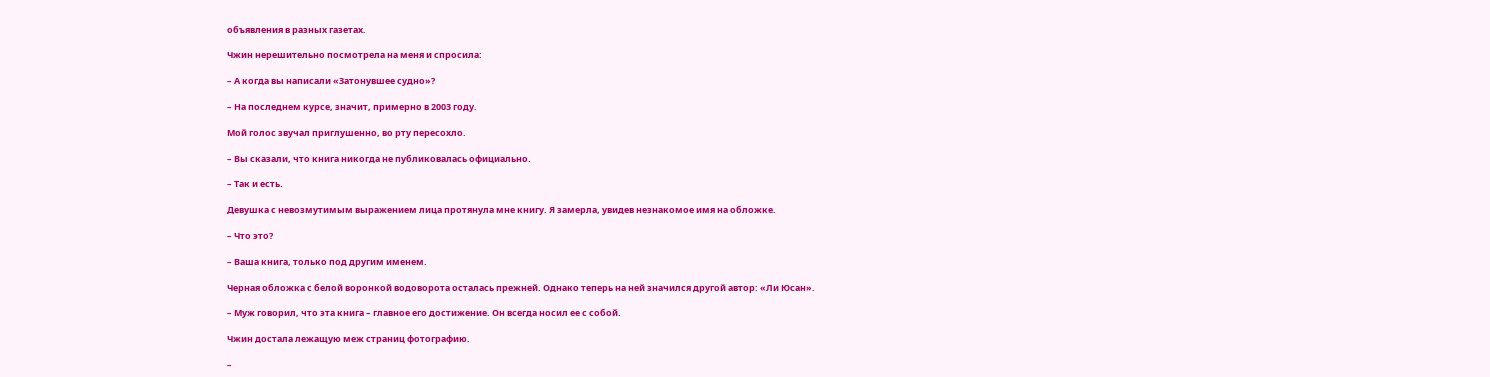объявления в разных газетах.

Чжин нерешительно посмотрела на меня и спросила:

– А когда вы написали «Затонувшее судно»?

– На последнем курсе, значит, примерно в 2003 году.

Мой голос звучал приглушенно, во рту пересохло.

– Вы сказали, что книга никогда не публиковалась официально.

– Так и есть.

Девушка с невозмутимым выражением лица протянула мне книгу. Я замерла, увидев незнакомое имя на обложке.

– Что это?

– Ваша книга, только под другим именем.

Черная обложка с белой воронкой водоворота осталась прежней. Однако теперь на ней значился другой автор: «Ли Юсан».

– Муж говорил, что эта книга – главное его достижение. Он всегда носил ее с собой.

Чжин достала лежащую меж страниц фотографию.

–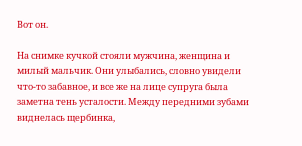Вот он.

На снимке кучкой стояли мужчина, женщина и милый мальчик. Они улыбались, словно увидели что-то забавное, и все же на лице супруга была заметна тень усталости. Между передними зубами виднелась щербинка,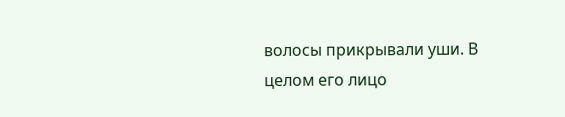волосы прикрывали уши. В целом его лицо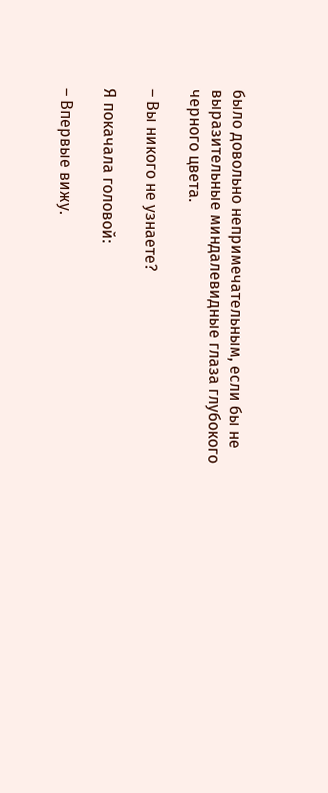было довольно непримечательным, если бы не выразительные миндалевидные глаза глубокого черного цвета.

– Вы никого не узнаете?

Я покачала головой:

– Впервые вижу.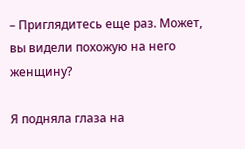– Приглядитесь еще раз. Может, вы видели похожую на него женщину?

Я подняла глаза на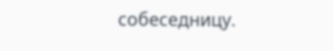собеседницу.